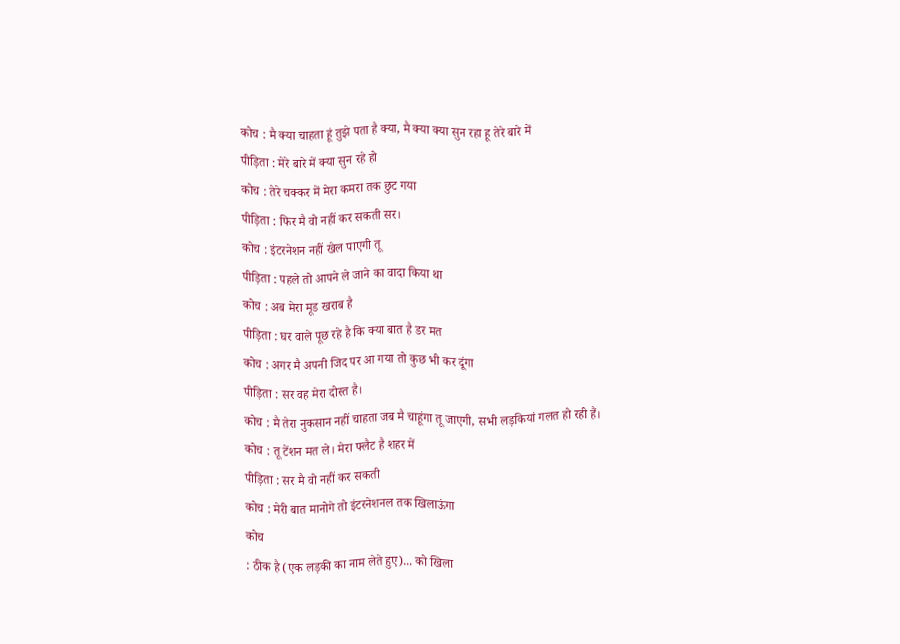कोच : मै क्या चाहता हूं तुझे पता है क्या, मै क्या क्या सुन रहा हू तेरे बारे में
पीड़िता : मेरे बारे में क्या सुन रहे हो
कोच : तेरे चक्कर में मेरा कमरा तक छुट गया
पीड़िता : फिर मै वो नहीं कर सकती सर।
कोच : इंटरनेशन नहीं खेल पाएगी तू
पीड़िता : पहले तो आपने ले जाने का वादा किया था
कोच : अब मेरा मूड खराब है
पीड़िता : घर वाले पूछ रहे है कि क्या बात है डर मत
कोच : अगर मै अपनी जिद पर आ गया तो कुछ भी कर दूंगा
पीड़िता : सर वह मेरा दोस्त है।
कोच : मै तेरा नुकसान नहीं चाहता जब मै चाहूंगा तू जाएगी, सभी लड़कियां गलत हो रही हैं।
कोच : तू टेंशन मत ले। मेरा फ्लैट है शहर में
पीड़िता : सर मै वो नहीं कर सकती
कोच : मेरी बात मानोगे तो इंटरनेशनल तक खिलाऊंगा
कोच
: ठीक है (एक लड़की का नाम लेते हुए)... को खिला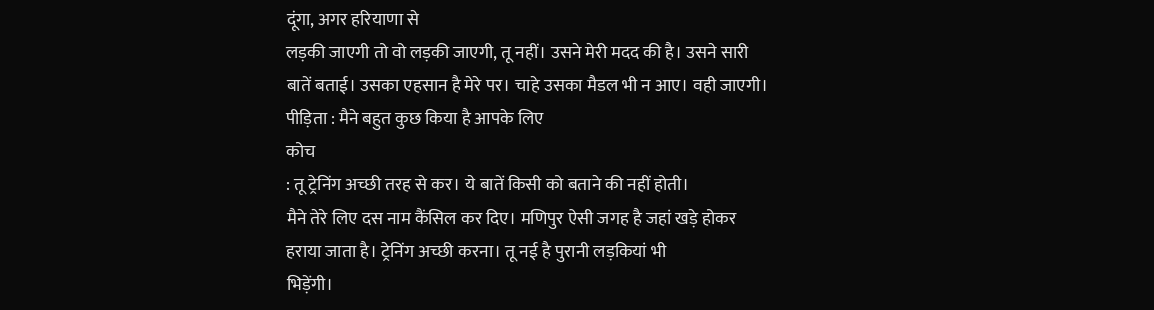दूंगा, अगर हरियाणा से
लड़की जाएगी तो वो लड़की जाएगी, तू नहीं। उसने मेरी मदद की है। उसने सारी
बातें बताई। उसका एहसान है मेरे पर। चाहे उसका मैडल भी न आए। वही जाएगी।
पीड़िता : मैने बहुत कुछ किया है आपके लिए
कोच
: तू ट्रेनिंग अच्छी तरह से कर। ये बातें किसी को बताने की नहीं होती।
मैने तेरे लिए दस नाम कैंसिल कर दिए। मणिपुर ऐसी जगह है जहां खड़े होकर
हराया जाता है। ट्रेनिंग अच्छी करना। तू नई है पुरानी लड़कियां भी
भिड़ेंगी।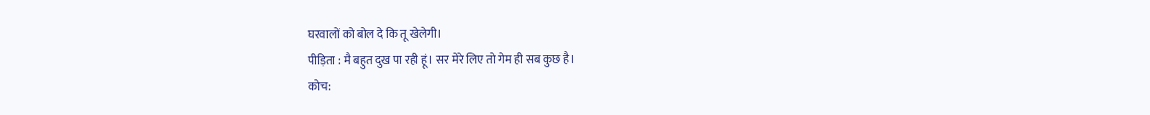घरवालों को बोल दे कि तू खेलेगी।
पीड़िता : मै बहुत दुख पा रही हूं। सर मेरे लिए तो गेम ही सब कुछ है।
कोच: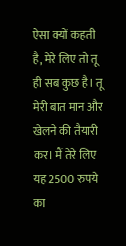ऐसा क्यों कहती है, मेरे लिए तो तू ही सब कुछ है। तू मेरी बात मान और
खेलने की तैयारी कर। मैं तेरे लिए यह 2500 रुपये का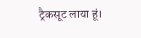ट्रैकसूट लाया हूं।